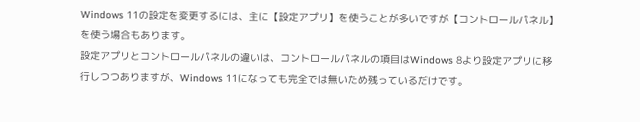Windows 11の設定を変更するには、主に【設定アプリ】を使うことが多いですが【コントロールパネル】を使う場合もあります。
設定アプリとコントロールパネルの違いは、コントロールパネルの項目はWindows 8より設定アプリに移行しつつありますが、Windows 11になっても完全では無いため残っているだけです。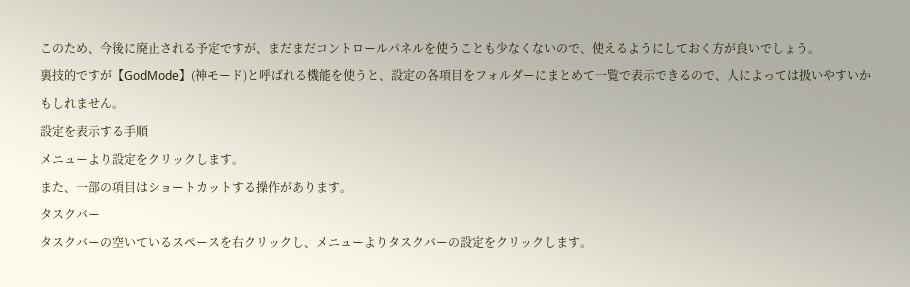このため、今後に廃止される予定ですが、まだまだコントロールパネルを使うことも少なくないので、使えるようにしておく方が良いでしょう。
裏技的ですが【GodMode】(神モード)と呼ばれる機能を使うと、設定の各項目をフォルダーにまとめて一覧で表示できるので、人によっては扱いやすいかもしれません。
設定を表示する手順
メニューより設定をクリックします。
また、一部の項目はショートカットする操作があります。
タスクバー
タスクバーの空いているスペースを右クリックし、メニューよりタスクバーの設定をクリックします。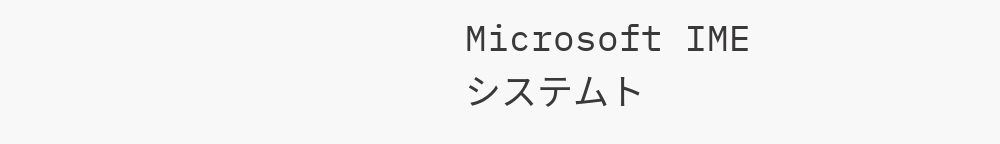Microsoft IME
システムト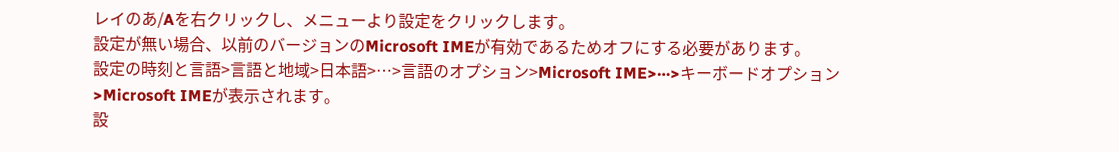レイのあ/Aを右クリックし、メニューより設定をクリックします。
設定が無い場合、以前のバージョンのMicrosoft IMEが有効であるためオフにする必要があります。
設定の時刻と言語>言語と地域>日本語>⋯>言語のオプション>Microsoft IME>⋯>キーボードオプション>Microsoft IMEが表示されます。
設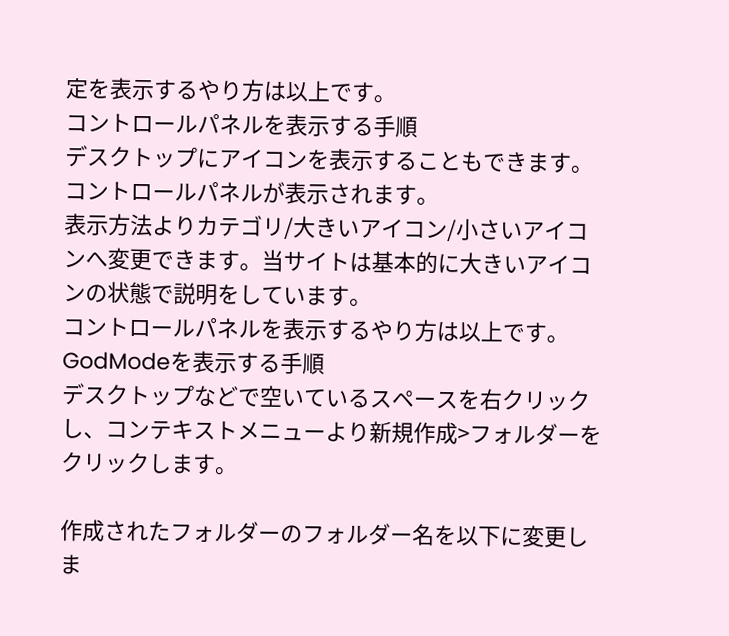定を表示するやり方は以上です。
コントロールパネルを表示する手順
デスクトップにアイコンを表示することもできます。
コントロールパネルが表示されます。
表示方法よりカテゴリ/大きいアイコン/小さいアイコンへ変更できます。当サイトは基本的に大きいアイコンの状態で説明をしています。
コントロールパネルを表示するやり方は以上です。
GodModeを表示する手順
デスクトップなどで空いているスペースを右クリックし、コンテキストメニューより新規作成>フォルダーをクリックします。

作成されたフォルダーのフォルダー名を以下に変更しま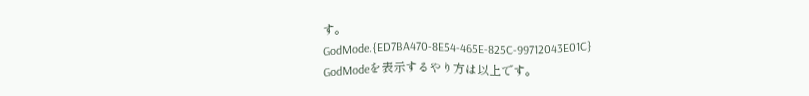す。
GodMode.{ED7BA470-8E54-465E-825C-99712043E01C}
GodModeを表示するやり方は以上です。